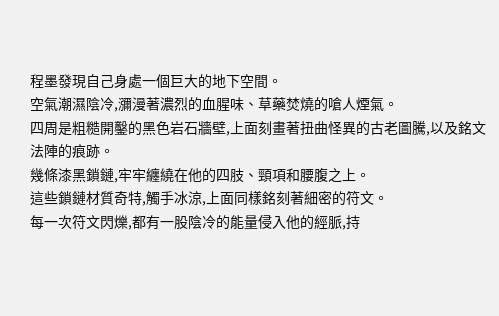程墨發現自己身處一個巨大的地下空間。
空氣潮濕陰冷,瀰漫著濃烈的血腥味、草藥焚燒的嗆人煙氣。
四周是粗糙開鑿的黑色岩石牆壁,上面刻畫著扭曲怪異的古老圖騰,以及銘文法陣的痕跡。
幾條漆黑鎖鏈,牢牢纏繞在他的四肢、頸項和腰腹之上。
這些鎖鏈材質奇特,觸手冰涼,上面同樣銘刻著細密的符文。
每一次符文閃爍,都有一股陰冷的能量侵入他的經脈,持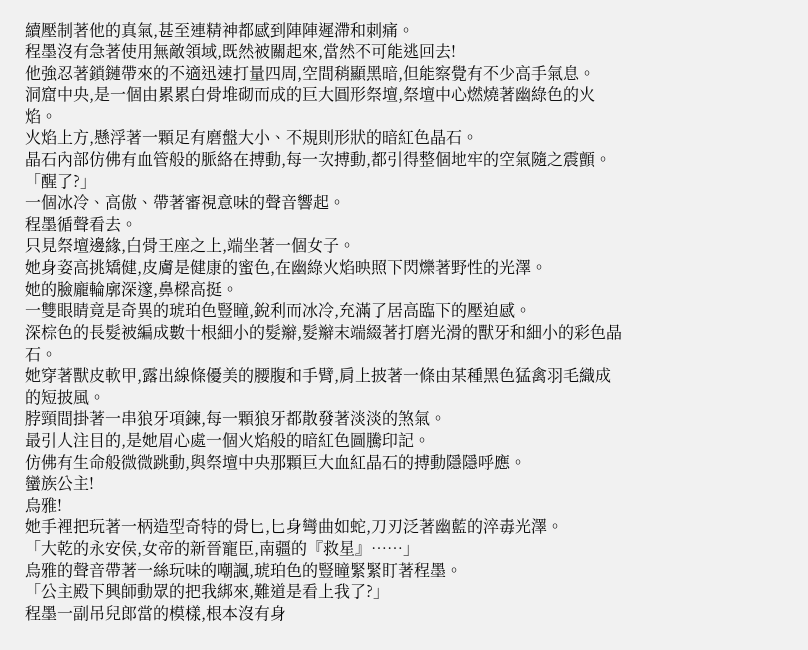續壓制著他的真氣,甚至連精神都感到陣陣遲滯和刺痛。
程墨沒有急著使用無敵領域,既然被關起來,當然不可能逃回去!
他強忍著鎖鏈帶來的不適迅速打量四周,空間稍顯黑暗,但能察覺有不少高手氣息。
洞窟中央,是一個由累累白骨堆砌而成的巨大圓形祭壇,祭壇中心燃燒著幽綠色的火焰。
火焰上方,懸浮著一顆足有磨盤大小、不規則形狀的暗紅色晶石。
晶石內部仿佛有血管般的脈絡在搏動,每一次搏動,都引得整個地牢的空氣隨之震顫。
「醒了?」
一個冰冷、高傲、帶著審視意味的聲音響起。
程墨循聲看去。
只見祭壇邊緣,白骨王座之上,端坐著一個女子。
她身姿高挑矯健,皮膚是健康的蜜色,在幽綠火焰映照下閃爍著野性的光澤。
她的臉龐輪廓深邃,鼻樑高挺。
一雙眼睛竟是奇異的琥珀色豎瞳,銳利而冰冷,充滿了居高臨下的壓迫感。
深棕色的長髮被編成數十根細小的髮辮,髮辮末端綴著打磨光滑的獸牙和細小的彩色晶石。
她穿著獸皮軟甲,露出線條優美的腰腹和手臂,肩上披著一條由某種黑色猛禽羽毛織成的短披風。
脖頸間掛著一串狼牙項鍊,每一顆狼牙都散發著淡淡的煞氣。
最引人注目的,是她眉心處一個火焰般的暗紅色圖騰印記。
仿佛有生命般微微跳動,與祭壇中央那顆巨大血紅晶石的搏動隱隱呼應。
蠻族公主!
烏雅!
她手裡把玩著一柄造型奇特的骨匕,匕身彎曲如蛇,刀刃泛著幽藍的淬毒光澤。
「大乾的永安侯,女帝的新晉寵臣,南疆的『救星』……」
烏雅的聲音帶著一絲玩味的嘲諷,琥珀色的豎瞳緊緊盯著程墨。
「公主殿下興師動眾的把我綁來,難道是看上我了?」
程墨一副吊兒郎當的模樣,根本沒有身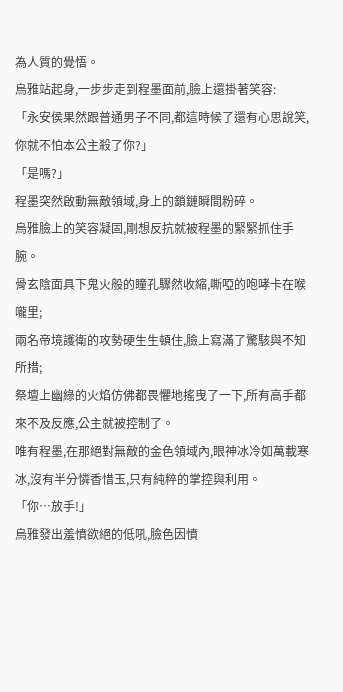為人質的覺悟。
烏雅站起身,一步步走到程墨面前,臉上還掛著笑容:
「永安侯果然跟普通男子不同,都這時候了還有心思說笑,你就不怕本公主殺了你?」
「是嗎?」
程墨突然啟動無敵領域,身上的鎖鏈瞬間粉碎。
烏雅臉上的笑容凝固,剛想反抗就被程墨的緊緊抓住手腕。
骨玄陰面具下鬼火般的瞳孔驟然收縮,嘶啞的咆哮卡在喉嚨里;
兩名帝境護衛的攻勢硬生生頓住,臉上寫滿了驚駭與不知所措;
祭壇上幽綠的火焰仿佛都畏懼地搖曳了一下,所有高手都來不及反應,公主就被控制了。
唯有程墨,在那絕對無敵的金色領域內,眼神冰冷如萬載寒冰,沒有半分憐香惜玉,只有純粹的掌控與利用。
「你…放手!」
烏雅發出羞憤欲絕的低吼,臉色因憤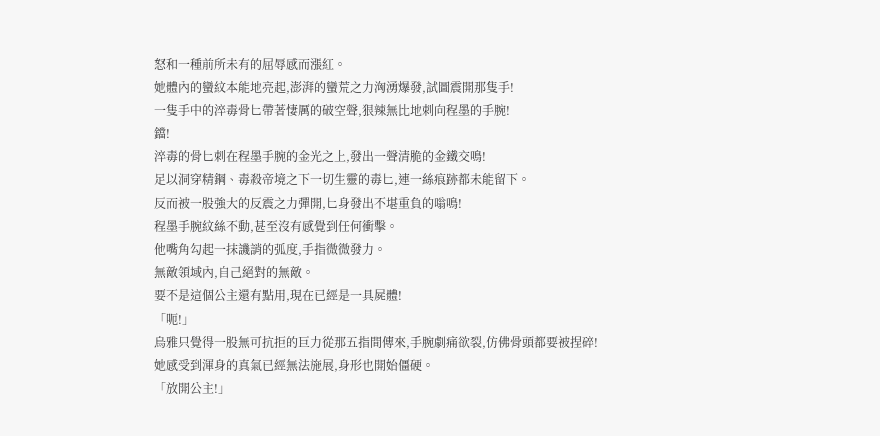怒和一種前所未有的屈辱感而漲紅。
她體內的蠻紋本能地亮起,澎湃的蠻荒之力洶湧爆發,試圖震開那隻手!
一隻手中的淬毒骨匕帶著悽厲的破空聲,狠辣無比地刺向程墨的手腕!
鐺!
淬毒的骨匕刺在程墨手腕的金光之上,發出一聲清脆的金鐵交鳴!
足以洞穿精鋼、毒殺帝境之下一切生靈的毒匕,連一絲痕跡都未能留下。
反而被一股強大的反震之力彈開,匕身發出不堪重負的嗡鳴!
程墨手腕紋絲不動,甚至沒有感覺到任何衝擊。
他嘴角勾起一抹譏誚的弧度,手指微微發力。
無敵領域內,自己絕對的無敵。
要不是這個公主還有點用,現在已經是一具屍體!
「呃!」
烏雅只覺得一股無可抗拒的巨力從那五指間傳來,手腕劇痛欲裂,仿佛骨頭都要被捏碎!
她感受到渾身的真氣已經無法施展,身形也開始僵硬。
「放開公主!」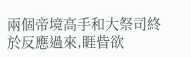兩個帝境高手和大祭司終於反應過來,睚眥欲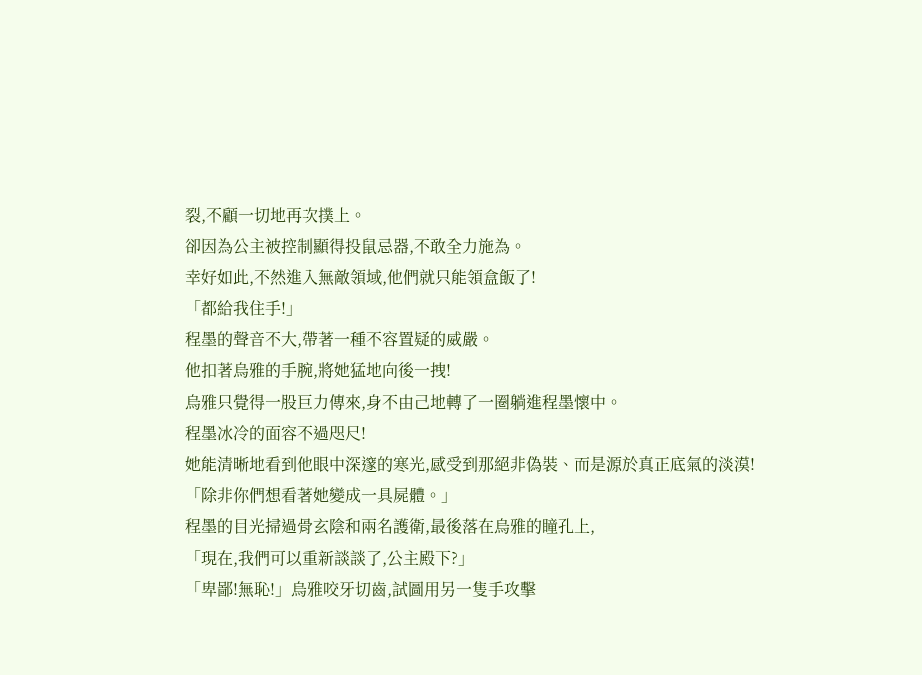裂,不顧一切地再次撲上。
卻因為公主被控制顯得投鼠忌器,不敢全力施為。
幸好如此,不然進入無敵領域,他們就只能領盒飯了!
「都給我住手!」
程墨的聲音不大,帶著一種不容置疑的威嚴。
他扣著烏雅的手腕,將她猛地向後一拽!
烏雅只覺得一股巨力傳來,身不由己地轉了一圈躺進程墨懷中。
程墨冰冷的面容不過咫尺!
她能清晰地看到他眼中深邃的寒光,感受到那絕非偽裝、而是源於真正底氣的淡漠!
「除非你們想看著她變成一具屍體。」
程墨的目光掃過骨玄陰和兩名護衛,最後落在烏雅的瞳孔上,
「現在,我們可以重新談談了,公主殿下?」
「卑鄙!無恥!」烏雅咬牙切齒,試圖用另一隻手攻擊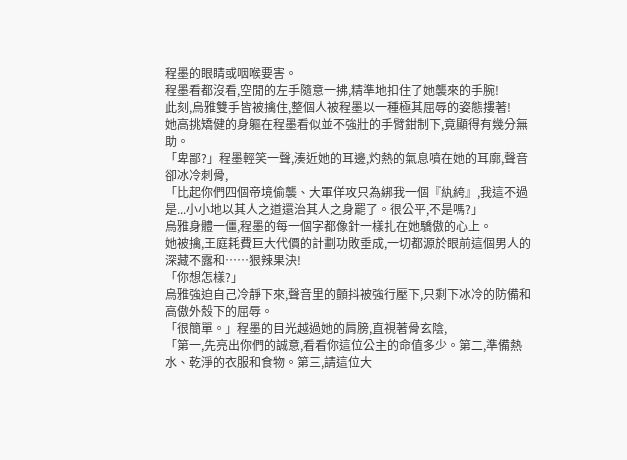程墨的眼睛或咽喉要害。
程墨看都沒看,空閒的左手隨意一拂,精準地扣住了她襲來的手腕!
此刻,烏雅雙手皆被擒住,整個人被程墨以一種極其屈辱的姿態摟著!
她高挑矯健的身軀在程墨看似並不強壯的手臂鉗制下,竟顯得有幾分無助。
「卑鄙?」程墨輕笑一聲,湊近她的耳邊,灼熱的氣息噴在她的耳廓,聲音卻冰冷刺骨,
「比起你們四個帝境偷襲、大軍佯攻只為綁我一個『紈絝』,我這不過是...小小地以其人之道還治其人之身罷了。很公平,不是嗎?」
烏雅身體一僵,程墨的每一個字都像針一樣扎在她驕傲的心上。
她被擒,王庭耗費巨大代價的計劃功敗垂成,一切都源於眼前這個男人的深藏不露和……狠辣果決!
「你想怎樣?」
烏雅強迫自己冷靜下來,聲音里的顫抖被強行壓下,只剩下冰冷的防備和高傲外殼下的屈辱。
「很簡單。」程墨的目光越過她的肩膀,直視著骨玄陰,
「第一,先亮出你們的誠意,看看你這位公主的命值多少。第二,準備熱水、乾淨的衣服和食物。第三,請這位大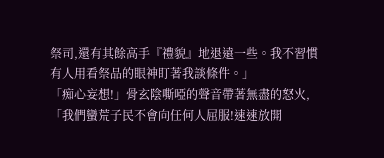祭司,還有其餘高手『禮貌』地退遠一些。我不習慣有人用看祭品的眼神盯著我談條件。」
「痴心妄想!」骨玄陰嘶啞的聲音帶著無盡的怒火,
「我們蠻荒子民不會向任何人屈服!速速放開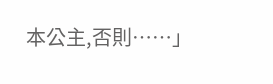本公主,否則……」